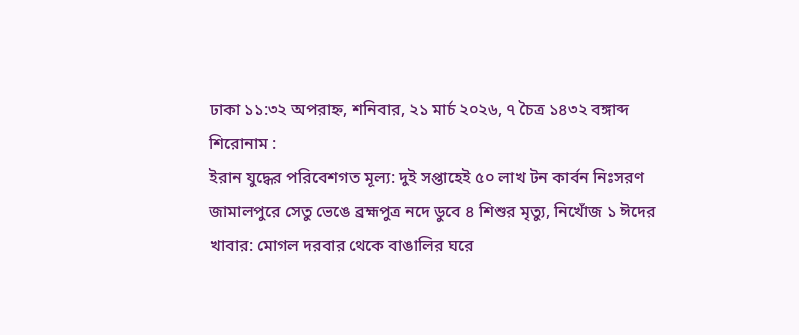ঢাকা ১১:৩২ অপরাহ্ন, শনিবার, ২১ মার্চ ২০২৬, ৭ চৈত্র ১৪৩২ বঙ্গাব্দ
শিরোনাম :
ইরান যুদ্ধের পরিবেশগত মূল্য: দুই সপ্তাহেই ৫০ লাখ টন কার্বন নিঃসরণ জামালপুরে সেতু ভেঙে ব্রহ্মপুত্র নদে ডুবে ৪ শিশুর মৃত্যু, নিখোঁজ ১ ঈদের খাবার: মোগল দরবার থেকে বাঙালির ঘরে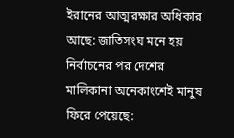ইরানের আত্মরক্ষার অধিকার আছে: জাতিসংঘ মনে হয় নির্বাচনের পর দেশের মালিকানা অনেকাংশেই মানুষ ফিরে পেয়েছে: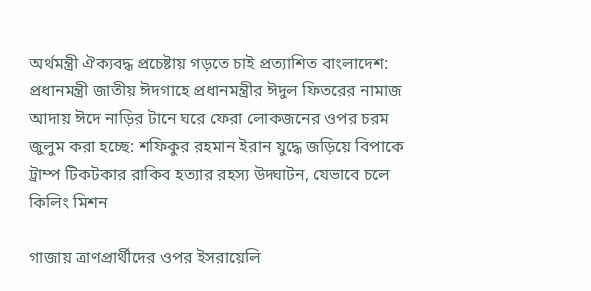অর্থমন্ত্রী ঐক্যবদ্ধ প্রচেষ্টায় গড়তে চাই প্রত্যাশিত বাংলাদেশ: প্রধানমন্ত্রী জাতীয় ঈদগাহে প্রধানমন্ত্রীর ঈদুল ফিতরের নামাজ আদায় ঈদে নাড়ির টানে ঘরে ফেরা লোকজনের ওপর চরম জুলুম করা হচ্ছে: শফিকুর রহমান ইরান যুদ্ধে জড়িয়ে বিপাকে ট্রাম্প টিকটকার রাকিব হত্যার রহস্য উদ্ঘাটন, যেভাবে চলে কিলিং মিশন

গাজায় ত্রাণপ্রার্থীদের ওপর ইসরায়েলি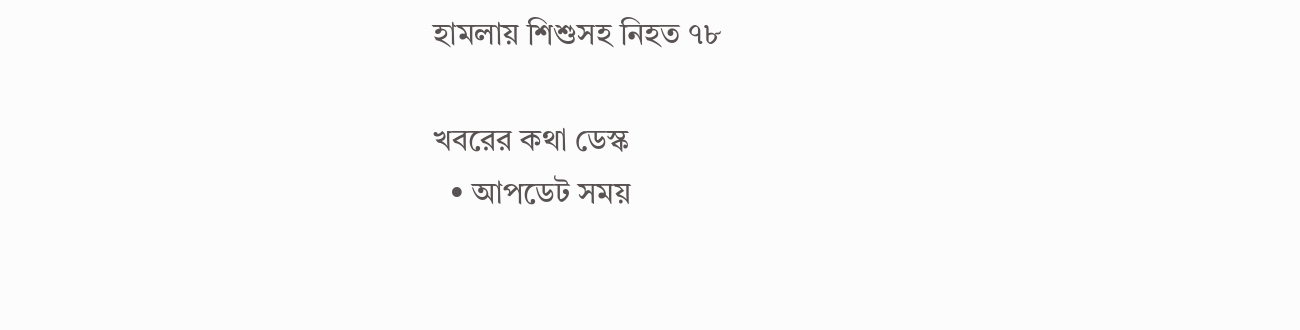হামলায় শিশুসহ নিহত ৭৮

খবরের কথা ডেস্ক
  • আপডেট সময়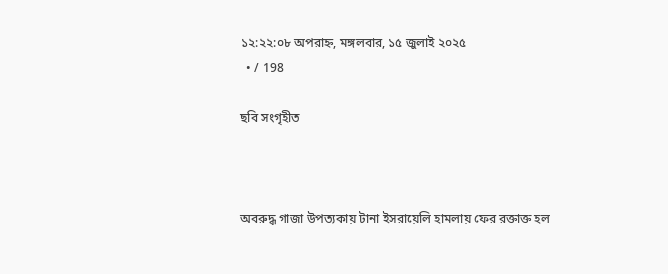১২:২২:০৮ অপরাহ্ন, মঙ্গলবার, ১৫ জুলাই ২০২৫
  • / 198

ছবি সংগৃহীত



অবরুদ্ধ গাজা উপত্যকায় টানা ইসরায়েলি হামলায় ফের রক্তাক্ত হল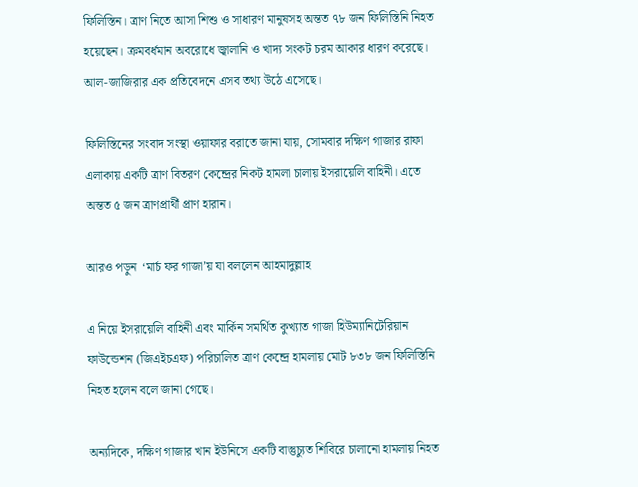ফিলিস্তিন। ত্রাণ নিতে আসা শিশু ও সাধারণ মানুষসহ অন্তত ৭৮ জন ফিলিস্তিনি নিহত হয়েছেন। ক্রমবর্ধমান অবরোধে জ্বালানি ও খাদ্য সংকট চরম আকার ধারণ করেছে। আল-জাজিরার এক প্রতিবেদনে এসব তথ্য উঠে এসেছে।

ফিলিস্তিনের সংবাদ সংস্থা ওয়াফার বরাতে জানা যায়, সোমবার দক্ষিণ গাজার রাফা এলাকায় একটি ত্রাণ বিতরণ কেন্দ্রের নিকট হামলা চালায় ইসরায়েলি বাহিনী। এতে অন্তত ৫ জন ত্রাণপ্রার্থী প্রাণ হারান।

আরও পড়ুন  ‘মার্চ ফর গাজা’য় যা বললেন আহমাদুল্লাহ

এ নিয়ে ইসরায়েলি বাহিনী এবং মার্কিন সমর্থিত কুখ্যাত গাজা হিউম্যানিটেরিয়ান ফাউন্ডেশন (জিএইচএফ) পরিচালিত ত্রাণ কেন্দ্রে হামলায় মোট ৮৩৮ জন ফিলিস্তিনি নিহত হলেন বলে জানা গেছে।

অন্যদিকে, দক্ষিণ গাজার খান ইউনিসে একটি বাস্তুচ্যুত শিবিরে চালানো হামলায় নিহত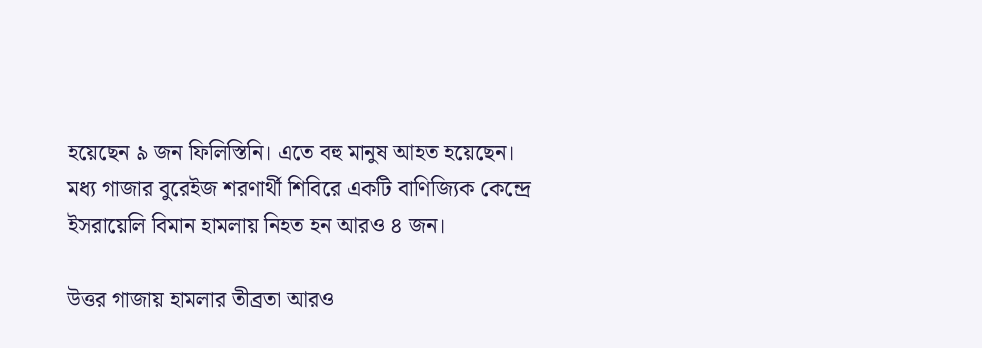হয়েছেন ৯ জন ফিলিস্তিনি। এতে বহু মানুষ আহত হয়েছেন। মধ্য গাজার বুরেইজ শরণার্থী শিবিরে একটি বাণিজ্যিক কেন্দ্রে ইসরায়েলি বিমান হামলায় নিহত হন আরও ৪ জন।

উত্তর গাজায় হামলার তীব্রতা আরও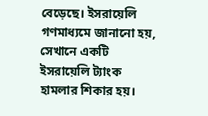বেড়েছে। ইসরায়েলি গণমাধ্যমে জানানো হয়, সেখানে একটি ইসরায়েলি ট্যাংক হামলার শিকার হয়।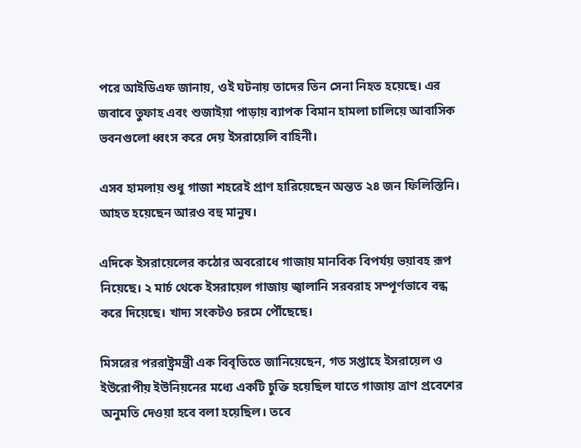পরে আইডিএফ জানায়, ওই ঘটনায় তাদের তিন সেনা নিহত হয়েছে। এর জবাবে তুফাহ এবং শুজাইয়া পাড়ায় ব্যাপক বিমান হামলা চালিয়ে আবাসিক ভবনগুলো ধ্বংস করে দেয় ইসরায়েলি বাহিনী।

এসব হামলায় শুধু গাজা শহরেই প্রাণ হারিয়েছেন অন্তত ২৪ জন ফিলিস্তিনি। আহত হয়েছেন আরও বহু মানুষ।

এদিকে ইসরায়েলের কঠোর অবরোধে গাজায় মানবিক বিপর্যয় ভয়াবহ রূপ নিয়েছে। ২ মার্চ থেকে ইসরায়েল গাজায় জ্বালানি সরবরাহ সম্পূর্ণভাবে বন্ধ করে দিয়েছে। খাদ্য সংকটও চরমে পৌঁছেছে।

মিসরের পররাষ্ট্রমন্ত্রী এক বিবৃতিতে জানিয়েছেন, গত সপ্তাহে ইসরায়েল ও ইউরোপীয় ইউনিয়নের মধ্যে একটি চুক্তি হয়েছিল যাতে গাজায় ত্রাণ প্রবেশের অনুমতি দেওয়া হবে বলা হয়েছিল। তবে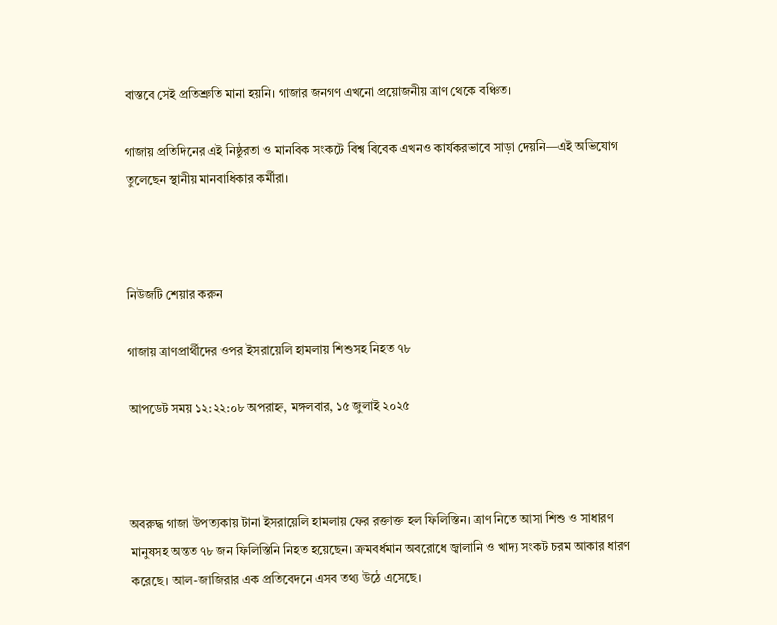বাস্তবে সেই প্রতিশ্রুতি মানা হয়নি। গাজার জনগণ এখনো প্রয়োজনীয় ত্রাণ থেকে বঞ্চিত।

গাজায় প্রতিদিনের এই নিষ্ঠুরতা ও মানবিক সংকটে বিশ্ব বিবেক এখনও কার্যকরভাবে সাড়া দেয়নি—এই অভিযোগ তুলেছেন স্থানীয় মানবাধিকার কর্মীরা।



নিউজটি শেয়ার করুন

গাজায় ত্রাণপ্রার্থীদের ওপর ইসরায়েলি হামলায় শিশুসহ নিহত ৭৮

আপডেট সময় ১২:২২:০৮ অপরাহ্ন, মঙ্গলবার, ১৫ জুলাই ২০২৫



অবরুদ্ধ গাজা উপত্যকায় টানা ইসরায়েলি হামলায় ফের রক্তাক্ত হল ফিলিস্তিন। ত্রাণ নিতে আসা শিশু ও সাধারণ মানুষসহ অন্তত ৭৮ জন ফিলিস্তিনি নিহত হয়েছেন। ক্রমবর্ধমান অবরোধে জ্বালানি ও খাদ্য সংকট চরম আকার ধারণ করেছে। আল-জাজিরার এক প্রতিবেদনে এসব তথ্য উঠে এসেছে।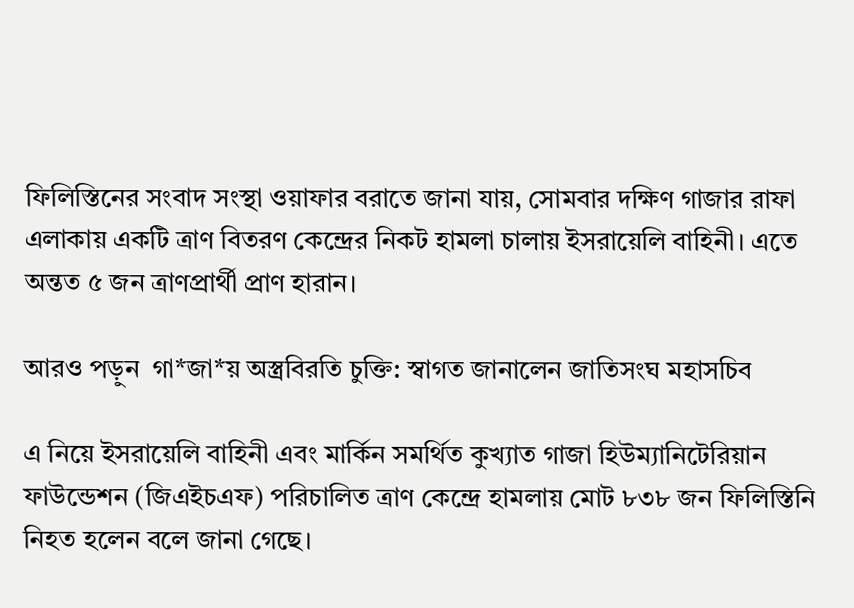ফিলিস্তিনের সংবাদ সংস্থা ওয়াফার বরাতে জানা যায়, সোমবার দক্ষিণ গাজার রাফা এলাকায় একটি ত্রাণ বিতরণ কেন্দ্রের নিকট হামলা চালায় ইসরায়েলি বাহিনী। এতে অন্তত ৫ জন ত্রাণপ্রার্থী প্রাণ হারান।

আরও পড়ুন  গা*জা*য় অস্ত্রবিরতি চুক্তি: স্বাগত জানালেন জাতিসংঘ মহাসচিব

এ নিয়ে ইসরায়েলি বাহিনী এবং মার্কিন সমর্থিত কুখ্যাত গাজা হিউম্যানিটেরিয়ান ফাউন্ডেশন (জিএইচএফ) পরিচালিত ত্রাণ কেন্দ্রে হামলায় মোট ৮৩৮ জন ফিলিস্তিনি নিহত হলেন বলে জানা গেছে।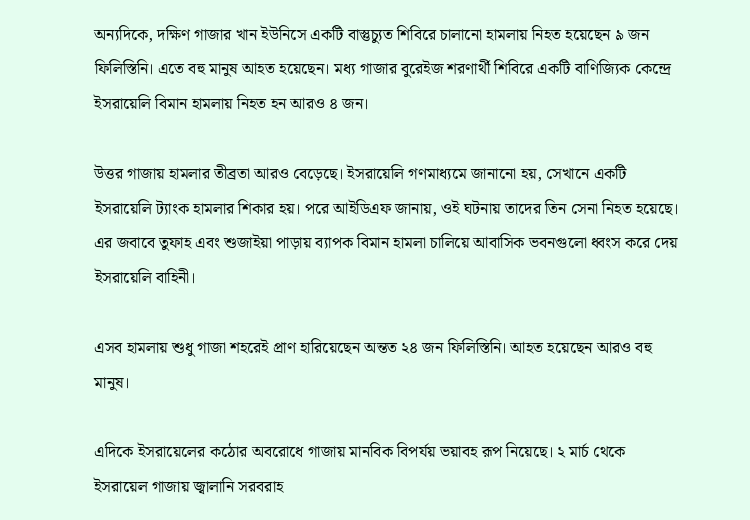অন্যদিকে, দক্ষিণ গাজার খান ইউনিসে একটি বাস্তুচ্যুত শিবিরে চালানো হামলায় নিহত হয়েছেন ৯ জন ফিলিস্তিনি। এতে বহু মানুষ আহত হয়েছেন। মধ্য গাজার বুরেইজ শরণার্থী শিবিরে একটি বাণিজ্যিক কেন্দ্রে ইসরায়েলি বিমান হামলায় নিহত হন আরও ৪ জন।

উত্তর গাজায় হামলার তীব্রতা আরও বেড়েছে। ইসরায়েলি গণমাধ্যমে জানানো হয়, সেখানে একটি ইসরায়েলি ট্যাংক হামলার শিকার হয়। পরে আইডিএফ জানায়, ওই ঘটনায় তাদের তিন সেনা নিহত হয়েছে। এর জবাবে তুফাহ এবং শুজাইয়া পাড়ায় ব্যাপক বিমান হামলা চালিয়ে আবাসিক ভবনগুলো ধ্বংস করে দেয় ইসরায়েলি বাহিনী।

এসব হামলায় শুধু গাজা শহরেই প্রাণ হারিয়েছেন অন্তত ২৪ জন ফিলিস্তিনি। আহত হয়েছেন আরও বহু মানুষ।

এদিকে ইসরায়েলের কঠোর অবরোধে গাজায় মানবিক বিপর্যয় ভয়াবহ রূপ নিয়েছে। ২ মার্চ থেকে ইসরায়েল গাজায় জ্বালানি সরবরাহ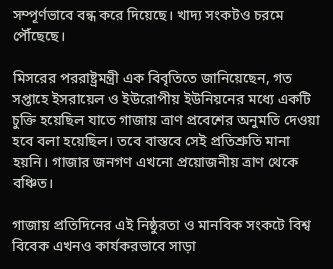সম্পূর্ণভাবে বন্ধ করে দিয়েছে। খাদ্য সংকটও চরমে পৌঁছেছে।

মিসরের পররাষ্ট্রমন্ত্রী এক বিবৃতিতে জানিয়েছেন, গত সপ্তাহে ইসরায়েল ও ইউরোপীয় ইউনিয়নের মধ্যে একটি চুক্তি হয়েছিল যাতে গাজায় ত্রাণ প্রবেশের অনুমতি দেওয়া হবে বলা হয়েছিল। তবে বাস্তবে সেই প্রতিশ্রুতি মানা হয়নি। গাজার জনগণ এখনো প্রয়োজনীয় ত্রাণ থেকে বঞ্চিত।

গাজায় প্রতিদিনের এই নিষ্ঠুরতা ও মানবিক সংকটে বিশ্ব বিবেক এখনও কার্যকরভাবে সাড়া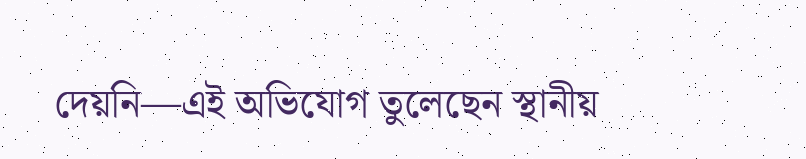দেয়নি—এই অভিযোগ তুলেছেন স্থানীয়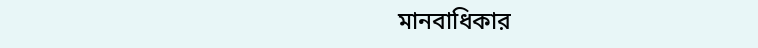মানবাধিকার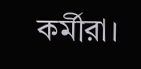কর্মীরা।